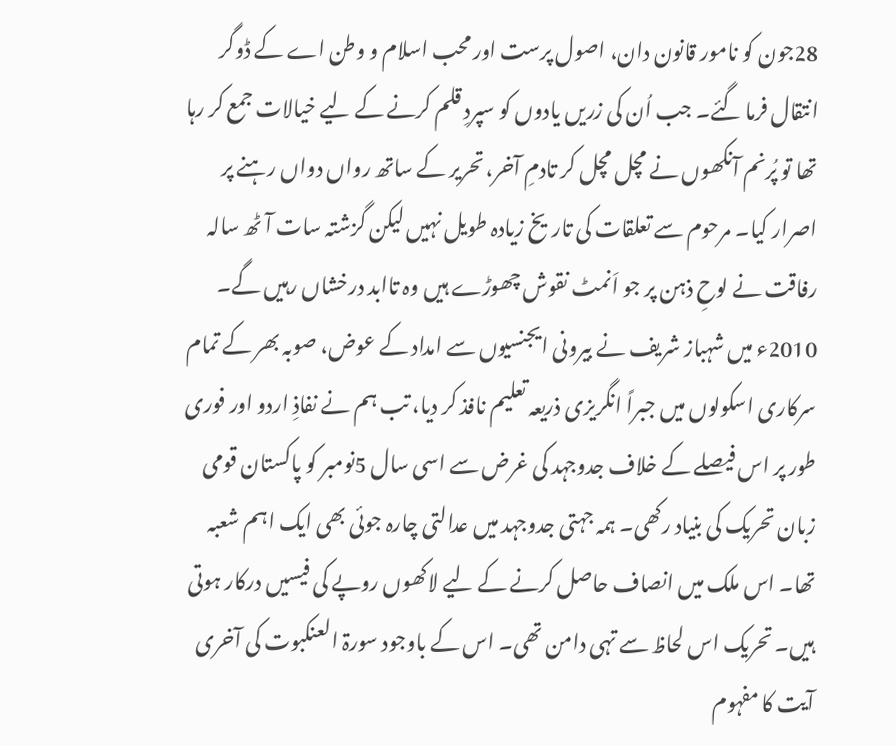28جون کو نامور قانون دان، اصول پرست اور محب اسلام و وطن اے کے ڈوگر انتقال فرما گئے۔ جب اُن کی زریں یادوں کو سپردِ قلم کرنے کے لیے خیالات جمع کر رہا تھا تو پُرنم آنکھوں نے مچل مچل کر تادمِ آخر، تحریر کے ساتھ رواں دواں رہنے پر اصرار کیا۔ مرحوم سے تعلقات کی تاریخ زیادہ طویل نہیں لیکن گزشتہ سات آٹھ سالہ رفاقت نے لوحِ ذہن پر جو اَنمٹ نقوش چھوڑے ہیں وہ تاابد درخشاں رہیں گے۔ 2010ء میں شہباز شریف نے بیرونی ایجنسیوں سے امداد کے عوض، صوبہ بھر کے تمام سرکاری اسکولوں میں جبراً انگریزی ذریعہ تعلیم نافذ کر دیا، تب ہم نے نفاذِ اردو اور فوری طور پر اس فیصلے کے خلاف جدوجہد کی غرض سے اسی سال 5نومبر کو پاکستان قومی زبان تحریک کی بنیاد رکھی۔ ہمہ جہتی جدوجہد میں عدالتی چارہ جوئی بھی ایک اہم شعبہ تھا۔ اس ملک میں انصاف حاصل کرنے کے لیے لاکھوں روپے کی فیسیں درکار ہوتی ہیں۔ تحریک اس لحاظ سے تہی دامن تھی۔ اس کے باوجود سورۃ العنکبوت کی آخری آیت کا مفہوم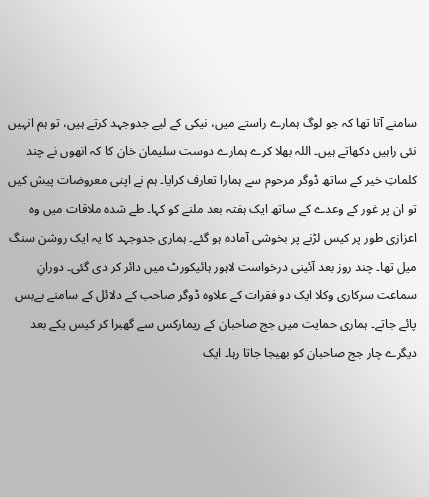سامنے آتا تھا کہ جو لوگ ہمارے راستے میں، نیکی کے لیے جدوجہد کرتے ہیں، تو ہم انہیں نئی راہیں دکھاتے ہیں۔ اللہ بھلا کرے ہمارے دوست سلیمان خان کا کہ انھوں نے چند کلماتِ خیر کے ساتھ ڈوگر مرحوم سے ہمارا تعارف کرایا۔ ہم نے اپنی معروضات پیش کیں تو ان پر غور کے وعدے کے ساتھ ایک ہفتہ بعد ملنے کو کہا۔ طے شدہ ملاقات میں وہ اعزازی طور پر کیس لڑنے پر بخوشی آمادہ ہو گئے۔ ہماری جدوجہد کا یہ ایک روشن سنگ میل تھا۔ چند روز بعد آئینی درخواست لاہور ہائیکورٹ میں دائر کر دی گئی۔ دورانِ سماعت سرکاری وکلا ایک دو فقرات کے علاوہ ڈوگر صاحب کے دلائل کے سامنے بےبس پائے جاتے۔ ہماری حمایت میں جج صاحبان کے ریمارکس سے گھبرا کر کیس یکے بعد دیگرے چار جج صاحبان کو بھیجا جاتا رہا۔ ایک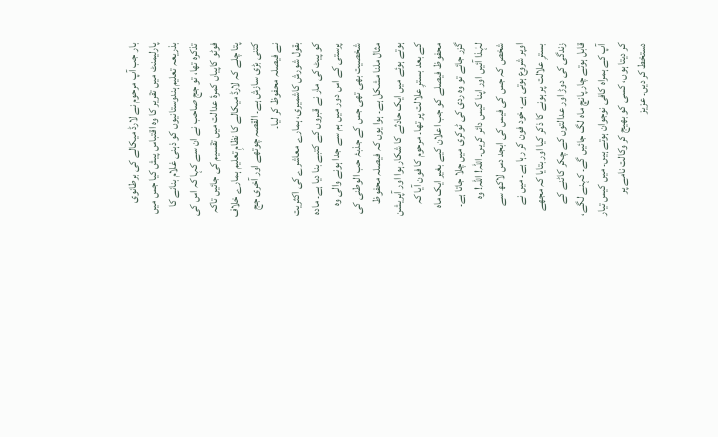بار جب آپ مرحوم نے لارڈ میکالے کی برطانوی پارلیمنٹ میں تقریر کا وہ اقتباس پیش کیا جس میں بذریعہ تعلیم ہندوستانیوں کو ذہنی غلام بنانے کا تذکرہ تھا، تو جج صاحب نے ان سے کہا کہ اس کی فوٹو کاپیاں کمرۂ عدالت میں تقسیم کی جائیں تاکہ پتا چلے کہ لارڈ میکالے کا نظامِ تعلیم ہمارے خلاف کتنی بڑی سازش ہے۔ القصہ چوتھے اور آخری جج نے فیصلہ محفوظ کر لیا۔
بقول شورش کاشمیری، ہمارے معاشرے کی اکثریت کو پیٹ کی مار نے قبروں کے کتبے بنا دیا ہے۔ مادہ پرستی کے اس دور میں ہم سے جدا ہونے والی وہ شخصیت بھی تھی جس کے جذبۂ حب الوطنی کی مثال ملنا مشکل ہے۔ ہوا یوں کہ فیصلہ محفوظ ہوتے ہوئے میں ایک حادثے کا شکار ہوا اور آپریشن کے بعد بسترِ علالت پر تھا۔ مرحوم کا فون آیا کہ محفوظ فیصلے کو جب اعلان کیے بغیر ایک ماہ گزر جائے تو وہ ردی کی ٹوکری میں چلا جاتا ہے۔ لہٰذا آئیں اور اپنا کیس دائر کریں۔ اللہ! اللہ! وہ شخص کہ جس کی فیس کی ابجد دس لاکھ سے اوپر شروع ہوتی ہے، خود فون کر رہا ہے۔ میں نے بسترِ علالت پر ہونے کا ذکر کیا اور بتایا کہ مجھے زندگی کی دوڑ اور عدالتوں کے چکر کاٹنے کے قابل ہوتے چار پانچ ماہ لگ جائیں گے۔ کہنے لگے، آپ کے ہمراہ کافی نوجوان ہوتے ہیں۔ میں کیس تیار کر دیتا ہوں، کسی کو بھیج کر وکالت نامے پر دستخط کر دیں۔ عزیز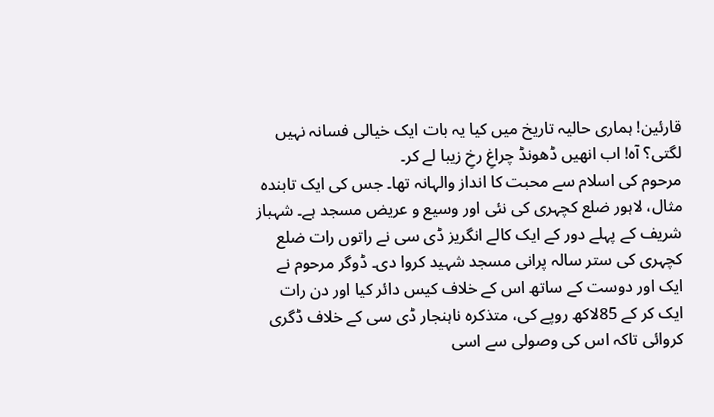قارئین! ہماری حالیہ تاریخ میں کیا یہ بات ایک خیالی فسانہ نہیں لگتی؟ آہ! اب انھیں ڈھونڈ چراغِ رخِ زیبا لے کر۔
مرحوم کی اسلام سے محبت کا انداز والہانہ تھا۔ جس کی ایک تابندہ مثال، لاہور ضلع کچہری کی نئی اور وسیع و عریض مسجد ہے۔ شہباز شریف کے پہلے دور کے ایک کالے انگریز ڈی سی نے راتوں رات ضلع کچہری کی ستر سالہ پرانی مسجد شہید کروا دی۔ ڈوگر مرحوم نے ایک اور دوست کے ساتھ اس کے خلاف کیس دائر کیا اور دن رات ایک کر کے 85لاکھ روپے کی، متذکرہ ناہنجار ڈی سی کے خلاف ڈگری کروائی تاکہ اس کی وصولی سے اسی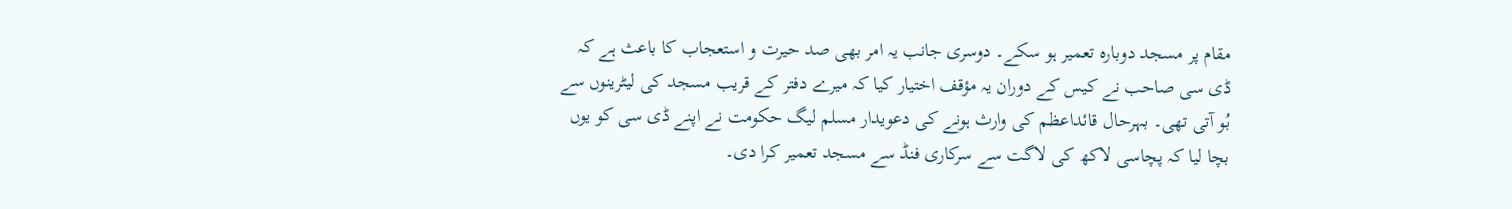مقام پر مسجد دوبارہ تعمیر ہو سکے۔ دوسری جانب یہ امر بھی صد حیرت و استعجاب کا باعث ہے کہ ڈی سی صاحب نے کیس کے دوران یہ مؤقف اختیار کیا کہ میرے دفتر کے قریب مسجد کی لیٹرینوں سے بُو آتی تھی۔ بہرحال قائداعظم کی وارث ہونے کی دعویدار مسلم لیگ حکومت نے اپنے ڈی سی کو یوں بچا لیا کہ پچاسی لاکھ کی لاگت سے سرکاری فنڈ سے مسجد تعمیر کرا دی۔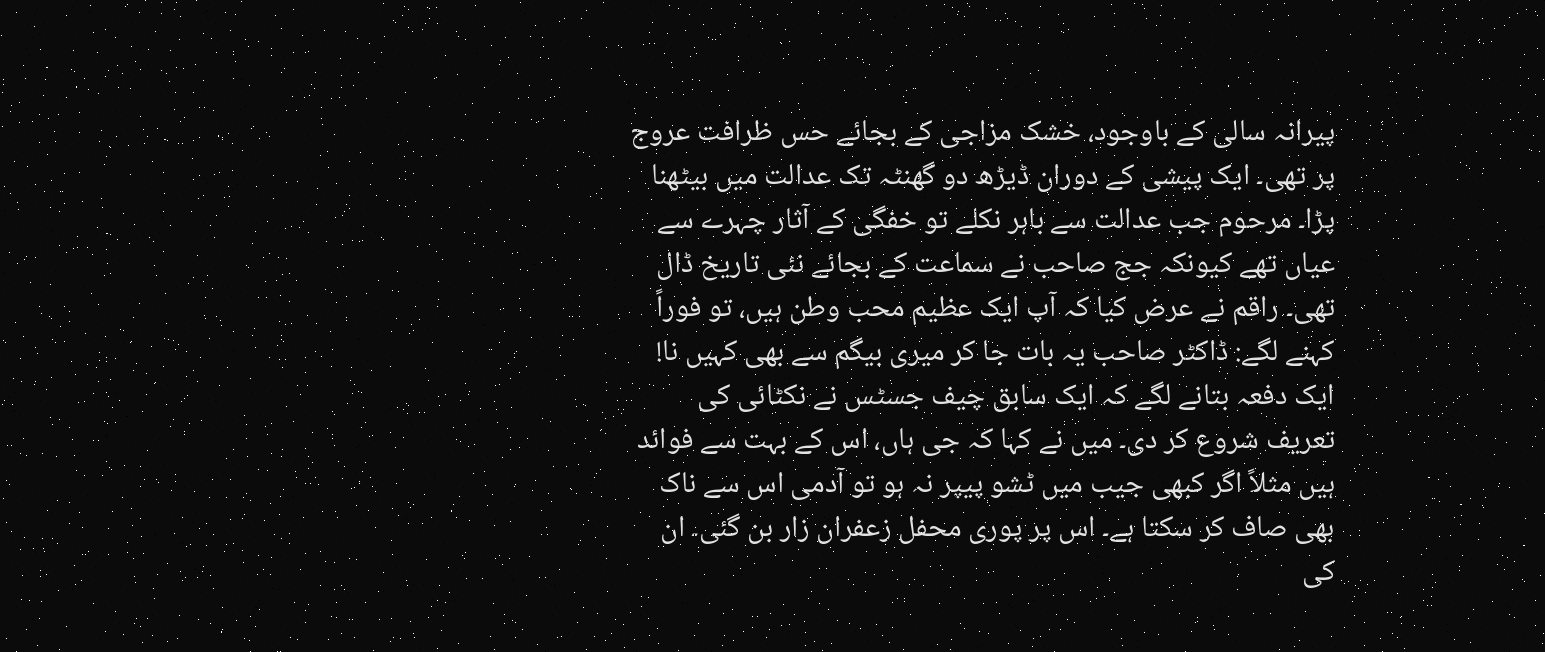پیرانہ سالی کے باوجود، خشک مزاجی کے بجائے حس ظرافت عروج پر تھی۔ ایک پیشی کے دوران ڈیڑھ دو گھنٹہ تک عدالت میں بیٹھنا پڑا۔ مرحوم جب عدالت سے باہر نکلے تو خفگی کے آثار چہرے سے عیاں تھے کیونکہ جج صاحب نے سماعت کے بجائے نئی تاریخ ڈال تھی۔ راقم نے عرض کیا کہ آپ ایک عظیم محب وطن ہیں، تو فوراً کہنے لگے: ڈاکٹر صاحب یہ بات جا کر میری بیگم سے بھی کہیں نا! ایک دفعہ بتانے لگے کہ ایک سابق چیف جسٹس نے نکٹائی کی تعریف شروع کر دی۔ میں نے کہا کہ جی ہاں، اس کے بہت سے فوائد ہیں مثلاً اگر کبھی جیب میں ٹشو پیپر نہ ہو تو آدمی اس سے ناک بھی صاف کر سکتا ہے۔ اس پر پوری محفل زعفران زار بن گئی۔ ان کی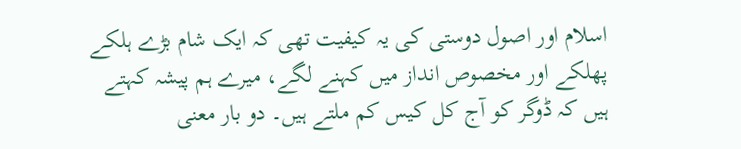اسلام اور اصول دوستی کی یہ کیفیت تھی کہ ایک شام بڑے ہلکے پھلکے اور مخصوص انداز میں کہنے لگے، میرے ہم پیشہ کہتے ہیں کہ ڈوگر کو آج کل کیس کم ملتے ہیں۔ دو بار معنی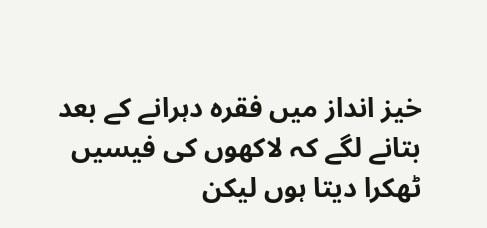خیز انداز میں فقرہ دہرانے کے بعد بتانے لگے کہ لاکھوں کی فیسیں ٹھکرا دیتا ہوں لیکن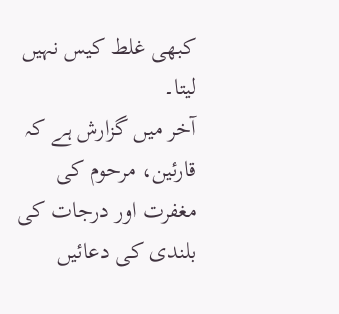کبھی غلط کیس نہیں لیتا۔
آخر میں گزارش ہے کہ قارئین، مرحوم کی مغفرت اور درجات کی بلندی کی دعائیں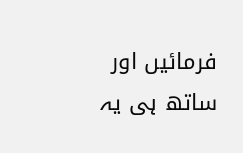فرمائیں اور ساتھ ہی یہ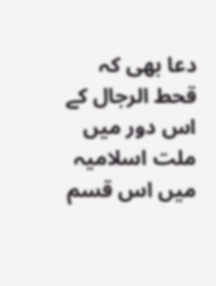دعا بھی کہ قحط الرجال کے اس دور میں ملت اسلامیہ میں اس قسم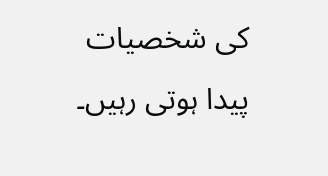کی شخصیات پیدا ہوتی رہیں۔